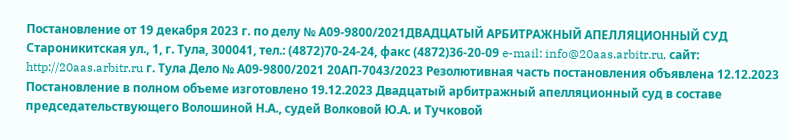Постановление от 19 декабря 2023 г. по делу № А09-9800/2021ДВАДЦАТЫЙ АРБИТРАЖНЫЙ АПЕЛЛЯЦИОННЫЙ СУД Староникитская ул., 1, г. Тула, 300041, тел.: (4872)70-24-24, факс (4872)36-20-09 e-mail: info@20aas.arbitr.ru, сайт: http://20aas.arbitr.ru г. Тула Дело № А09-9800/2021 20АП-7043/2023 Резолютивная часть постановления объявлена 12.12.2023 Постановление в полном объеме изготовлено 19.12.2023 Двадцатый арбитражный апелляционный суд в составе председательствующего Волошиной Н.А., судей Волковой Ю.А. и Тучковой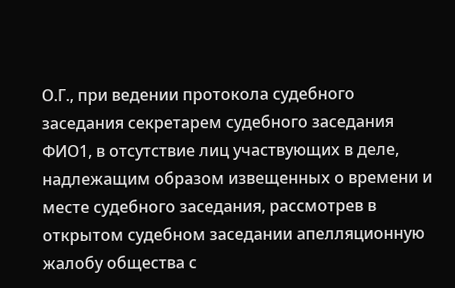О.Г., при ведении протокола судебного заседания секретарем судебного заседания ФИО1, в отсутствие лиц участвующих в деле, надлежащим образом извещенных о времени и месте судебного заседания, рассмотрев в открытом судебном заседании апелляционную жалобу общества с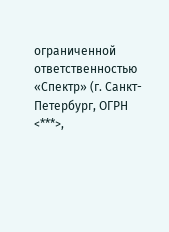ограниченной ответственностью «Спектр» (г. Санкт-Петербург, ОГРН <***>,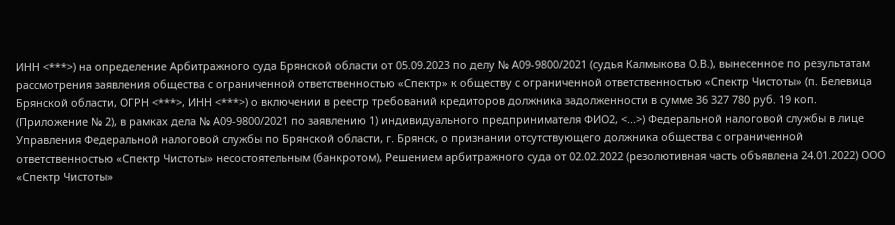ИНН <***>) на определение Арбитражного суда Брянской области от 05.09.2023 по делу № А09-9800/2021 (судья Калмыкова О.В.), вынесенное по результатам рассмотрения заявления общества с ограниченной ответственностью «Спектр» к обществу с ограниченной ответственностью «Спектр Чистоты» (п. Белевица Брянской области, ОГРН <***>, ИНН <***>) о включении в реестр требований кредиторов должника задолженности в сумме 36 327 780 руб. 19 коп. (Приложение № 2), в рамках дела № А09-9800/2021 по заявлению 1) индивидуального предпринимателя ФИО2, <...>) Федеральной налоговой службы в лице Управления Федеральной налоговой службы по Брянской области, г. Брянск, о признании отсутствующего должника общества с ограниченной ответственностью «Спектр Чистоты» несостоятельным (банкротом), Решением арбитражного суда от 02.02.2022 (резолютивная часть объявлена 24.01.2022) ООО «Спектр Чистоты»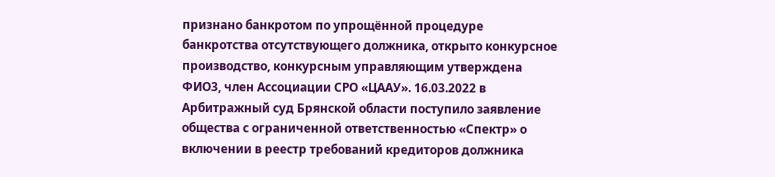признано банкротом по упрощённой процедуре банкротства отсутствующего должника, открыто конкурсное производство, конкурсным управляющим утверждена ФИО3, член Ассоциации СРО «ЦААУ». 16.03.2022 в Арбитражный суд Брянской области поступило заявление общества с ограниченной ответственностью «Спектр» о включении в реестр требований кредиторов должника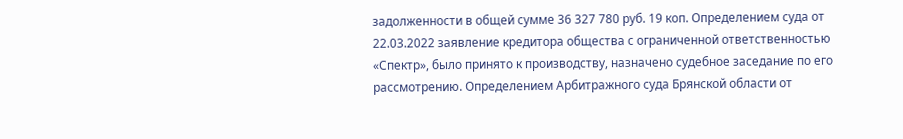задолженности в общей сумме 36 327 780 руб. 19 коп. Определением суда от 22.03.2022 заявление кредитора общества с ограниченной ответственностью «Спектр», было принято к производству, назначено судебное заседание по его рассмотрению. Определением Арбитражного суда Брянской области от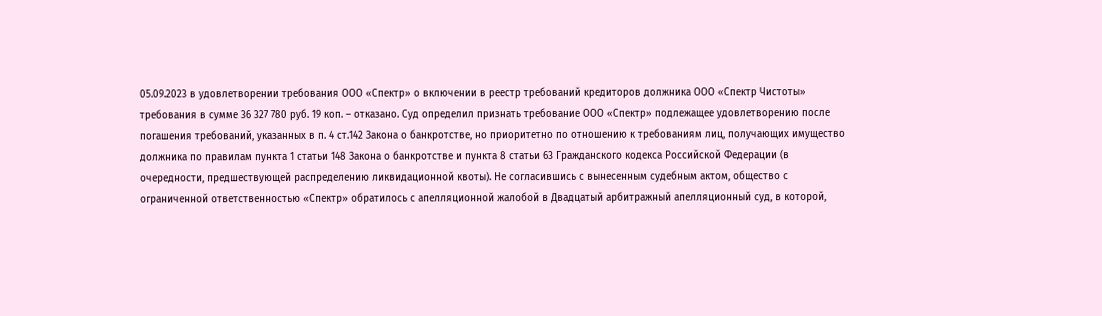05.09.2023 в удовлетворении требования ООО «Спектр» о включении в реестр требований кредиторов должника ООО «Спектр Чистоты» требования в сумме 36 327 780 руб. 19 коп. – отказано. Суд определил признать требование ООО «Спектр» подлежащее удовлетворению после погашения требований, указанных в п. 4 ст.142 Закона о банкротстве, но приоритетно по отношению к требованиям лиц, получающих имущество должника по правилам пункта 1 статьи 148 Закона о банкротстве и пункта 8 статьи 63 Гражданского кодекса Российской Федерации (в очередности, предшествующей распределению ликвидационной квоты). Не согласившись с вынесенным судебным актом, общество с ограниченной ответственностью «Спектр» обратилось с апелляционной жалобой в Двадцатый арбитражный апелляционный суд, в которой,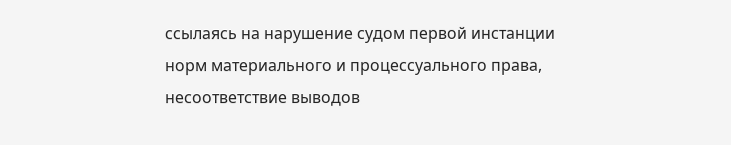ссылаясь на нарушение судом первой инстанции норм материального и процессуального права, несоответствие выводов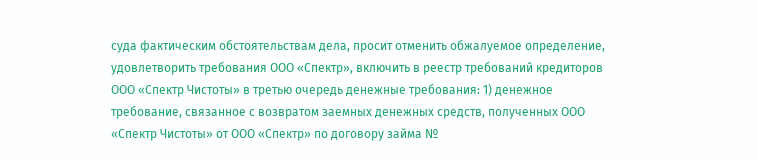суда фактическим обстоятельствам дела, просит отменить обжалуемое определение, удовлетворить требования ООО «Спектр», включить в реестр требований кредиторов ООО «Спектр Чистоты» в третью очередь денежные требования: 1) денежное требование, связанное с возвратом заемных денежных средств, полученных ООО «Спектр Чистоты» от ООО «Спектр» по договору займа №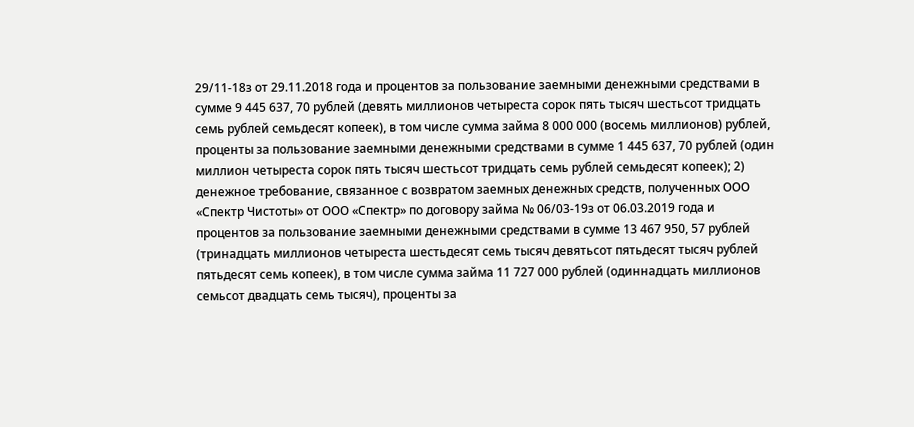29/11-18з от 29.11.2018 года и процентов за пользование заемными денежными средствами в сумме 9 445 637, 70 рублей (девять миллионов четыреста сорок пять тысяч шестьсот тридцать семь рублей семьдесят копеек), в том числе сумма займа 8 000 000 (восемь миллионов) рублей, проценты за пользование заемными денежными средствами в сумме 1 445 637, 70 рублей (один миллион четыреста сорок пять тысяч шестьсот тридцать семь рублей семьдесят копеек); 2) денежное требование, связанное с возвратом заемных денежных средств, полученных ООО «Спектр Чистоты» от ООО «Спектр» по договору займа № 06/03-19з от 06.03.2019 года и процентов за пользование заемными денежными средствами в сумме 13 467 950, 57 рублей (тринадцать миллионов четыреста шестьдесят семь тысяч девятьсот пятьдесят тысяч рублей пятьдесят семь копеек), в том числе сумма займа 11 727 000 рублей (одиннадцать миллионов семьсот двадцать семь тысяч), проценты за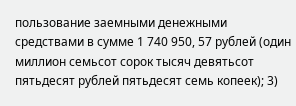пользование заемными денежными средствами в сумме 1 740 950, 57 рублей (один миллион семьсот сорок тысяч девятьсот пятьдесят рублей пятьдесят семь копеек); 3)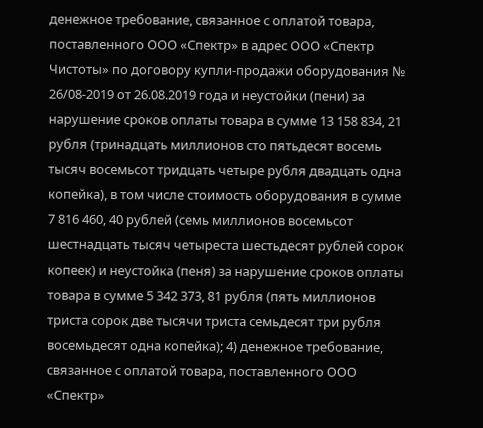денежное требование, связанное с оплатой товара, поставленного ООО «Спектр» в адрес ООО «Спектр Чистоты» по договору купли-продажи оборудования № 26/08-2019 от 26.08.2019 года и неустойки (пени) за нарушение сроков оплаты товара в сумме 13 158 834, 21 рубля (тринадцать миллионов сто пятьдесят восемь тысяч восемьсот тридцать четыре рубля двадцать одна копейка), в том числе стоимость оборудования в сумме 7 816 460, 40 рублей (семь миллионов восемьсот шестнадцать тысяч четыреста шестьдесят рублей сорок копеек) и неустойка (пеня) за нарушение сроков оплаты товара в сумме 5 342 373, 81 рубля (пять миллионов триста сорок две тысячи триста семьдесят три рубля восемьдесят одна копейка); 4) денежное требование, связанное с оплатой товара, поставленного ООО «Спектр»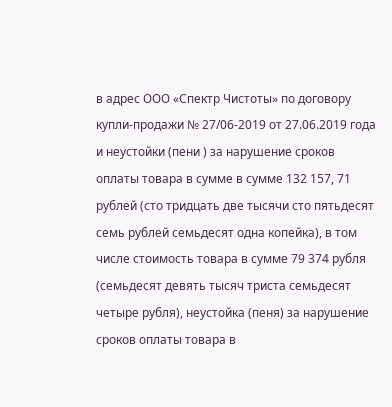в адрес ООО «Спектр Чистоты» по договору купли-продажи № 27/06-2019 от 27.06.2019 года и неустойки (пени ) за нарушение сроков оплаты товара в сумме в сумме 132 157, 71 рублей (сто тридцать две тысячи сто пятьдесят семь рублей семьдесят одна копейка), в том числе стоимость товара в сумме 79 374 рубля (семьдесят девять тысяч триста семьдесят четыре рубля), неустойка (пеня) за нарушение сроков оплаты товара в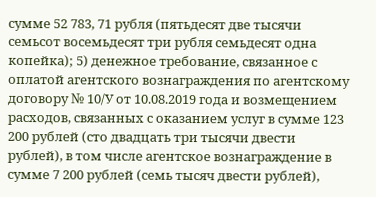сумме 52 783, 71 рубля (пятьдесят две тысячи семьсот восемьдесят три рубля семьдесят одна копейка); 5) денежное требование, связанное с оплатой агентского вознаграждения по агентскому договору № 10/У от 10.08.2019 года и возмещением расходов, связанных с оказанием услуг в сумме 123 200 рублей (сто двадцать три тысячи двести рублей), в том числе агентское вознаграждение в сумме 7 200 рублей (семь тысяч двести рублей),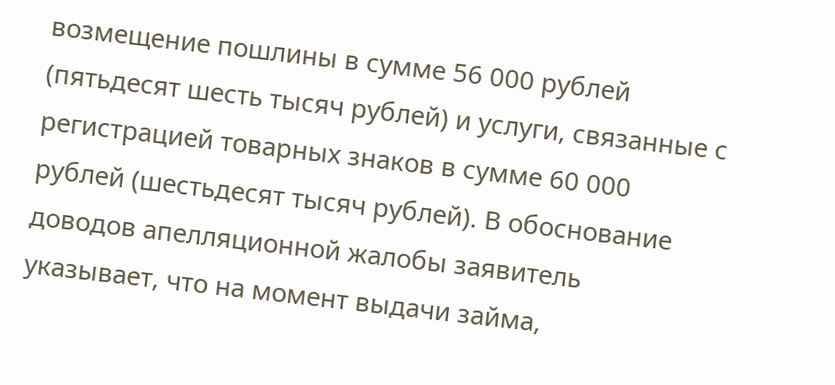возмещение пошлины в сумме 56 000 рублей (пятьдесят шесть тысяч рублей) и услуги, связанные с регистрацией товарных знаков в сумме 60 000 рублей (шестьдесят тысяч рублей). В обоснование доводов апелляционной жалобы заявитель указывает, что на момент выдачи займа,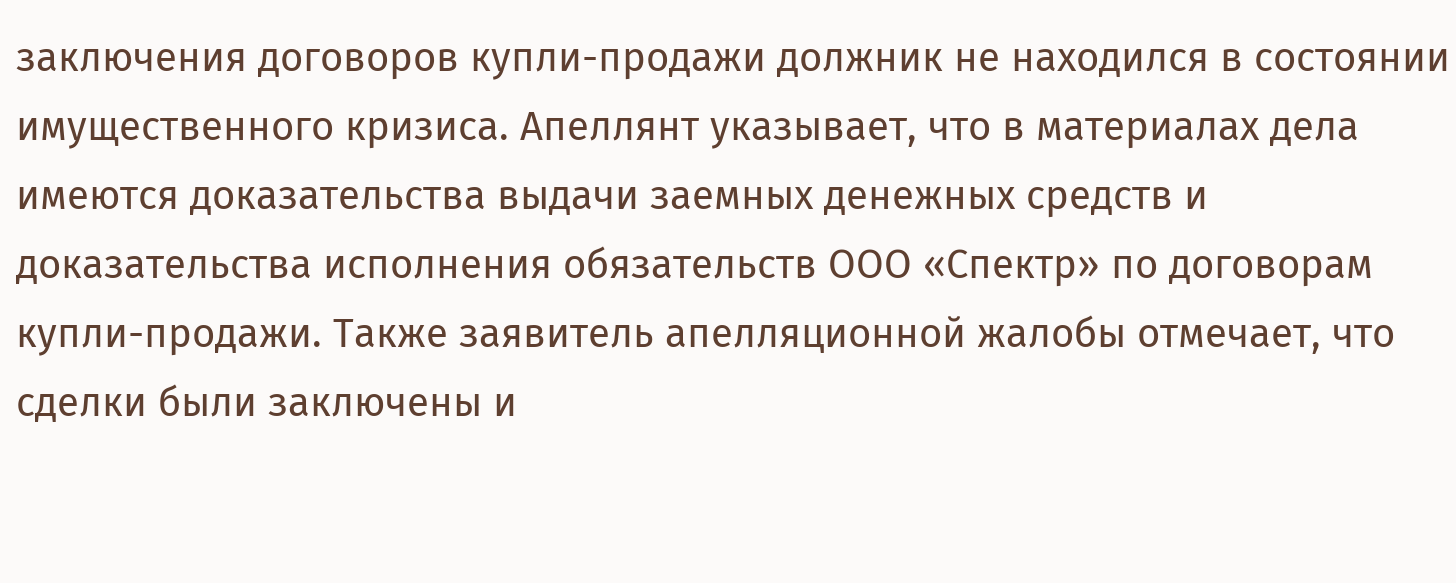заключения договоров купли-продажи должник не находился в состоянии имущественного кризиса. Апеллянт указывает, что в материалах дела имеются доказательства выдачи заемных денежных средств и доказательства исполнения обязательств ООО «Спектр» по договорам купли-продажи. Также заявитель апелляционной жалобы отмечает, что сделки были заключены и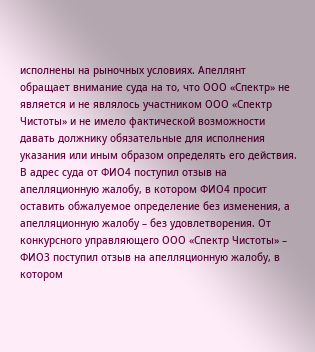исполнены на рыночных условиях. Апеллянт обращает внимание суда на то, что ООО «Спектр» не является и не являлось участником ООО «Спектр Чистоты» и не имело фактической возможности давать должнику обязательные для исполнения указания или иным образом определять его действия. В адрес суда от ФИО4 поступил отзыв на апелляционную жалобу, в котором ФИО4 просит оставить обжалуемое определение без изменения, а апелляционную жалобу – без удовлетворения. От конкурсного управляющего ООО «Спектр Чистоты» – ФИО3 поступил отзыв на апелляционную жалобу, в котором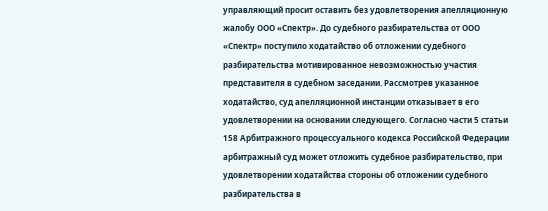управляющий просит оставить без удовлетворения апелляционную жалобу ООО «Спектр». До судебного разбирательства от ООО «Спектр» поступило ходатайство об отложении судебного разбирательства мотивированное невозможностью участия представителя в судебном заседании. Рассмотрев указанное ходатайство, суд апелляционной инстанции отказывает в его удовлетворении на основании следующего. Согласно части 5 статьи 158 Арбитражного процессуального кодекса Российской Федерации арбитражный суд может отложить судебное разбирательство, при удовлетворении ходатайства стороны об отложении судебного разбирательства в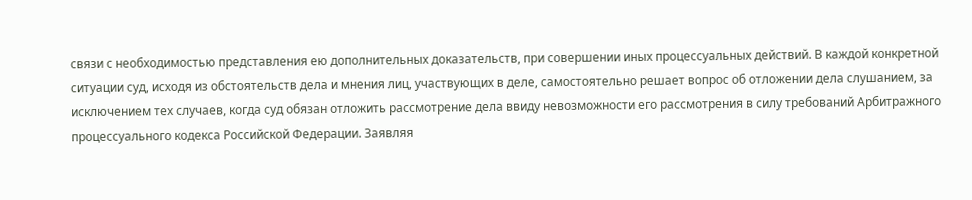связи с необходимостью представления ею дополнительных доказательств, при совершении иных процессуальных действий. В каждой конкретной ситуации суд, исходя из обстоятельств дела и мнения лиц, участвующих в деле, самостоятельно решает вопрос об отложении дела слушанием, за исключением тех случаев, когда суд обязан отложить рассмотрение дела ввиду невозможности его рассмотрения в силу требований Арбитражного процессуального кодекса Российской Федерации. Заявляя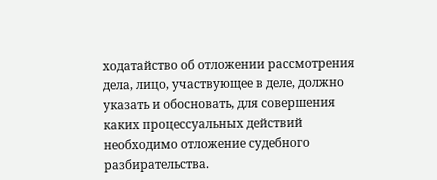ходатайство об отложении рассмотрения дела, лицо, участвующее в деле, должно указать и обосновать, для совершения каких процессуальных действий необходимо отложение судебного разбирательства.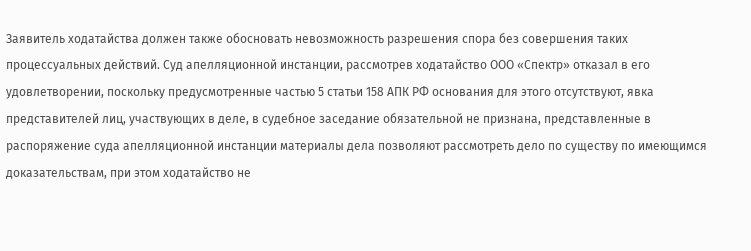Заявитель ходатайства должен также обосновать невозможность разрешения спора без совершения таких процессуальных действий. Суд апелляционной инстанции, рассмотрев ходатайство ООО «Спектр» отказал в его удовлетворении, поскольку предусмотренные частью 5 статьи 158 АПК РФ основания для этого отсутствуют, явка представителей лиц, участвующих в деле, в судебное заседание обязательной не признана, представленные в распоряжение суда апелляционной инстанции материалы дела позволяют рассмотреть дело по существу по имеющимся доказательствам, при этом ходатайство не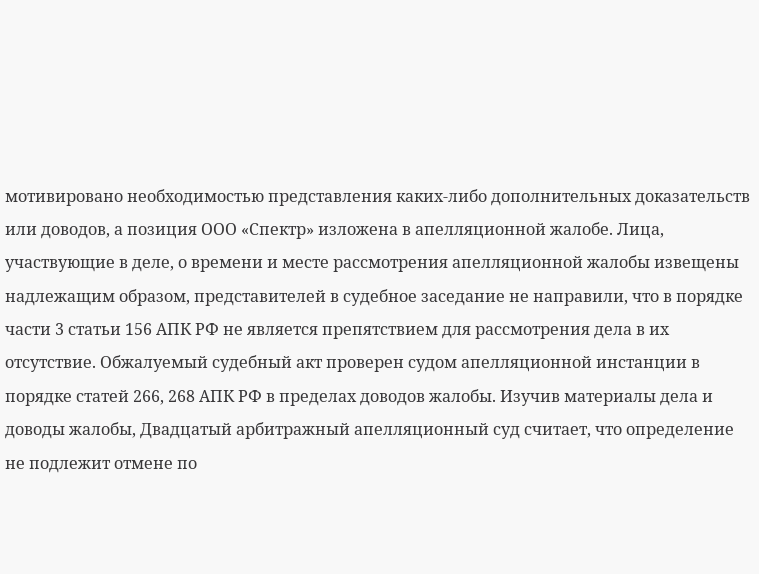мотивировано необходимостью представления каких-либо дополнительных доказательств или доводов, а позиция ООО «Спектр» изложена в апелляционной жалобе. Лица, участвующие в деле, о времени и месте рассмотрения апелляционной жалобы извещены надлежащим образом, представителей в судебное заседание не направили, что в порядке части 3 статьи 156 АПК РФ не является препятствием для рассмотрения дела в их отсутствие. Обжалуемый судебный акт проверен судом апелляционной инстанции в порядке статей 266, 268 АПК РФ в пределах доводов жалобы. Изучив материалы дела и доводы жалобы, Двадцатый арбитражный апелляционный суд считает, что определение не подлежит отмене по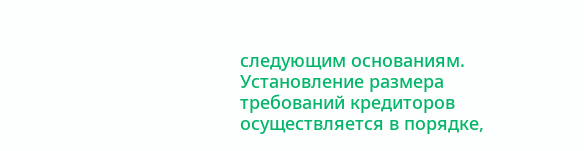следующим основаниям. Установление размера требований кредиторов осуществляется в порядке,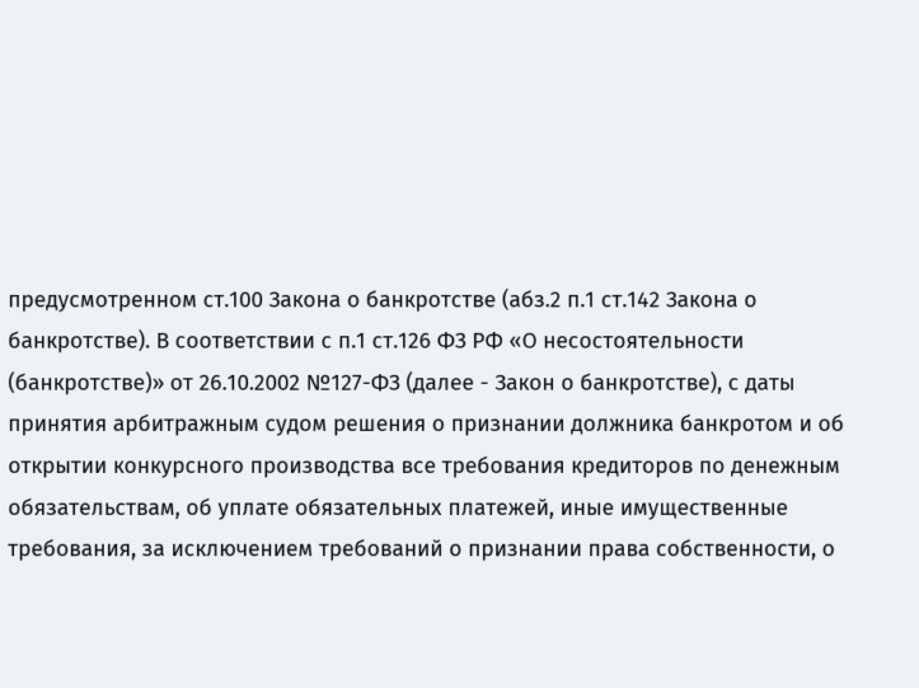предусмотренном ст.100 Закона о банкротстве (абз.2 п.1 ст.142 Закона о банкротстве). В соответствии с п.1 ст.126 ФЗ РФ «О несостоятельности (банкротстве)» от 26.10.2002 №127-ФЗ (далее - Закон о банкротстве), с даты принятия арбитражным судом решения о признании должника банкротом и об открытии конкурсного производства все требования кредиторов по денежным обязательствам, об уплате обязательных платежей, иные имущественные требования, за исключением требований о признании права собственности, о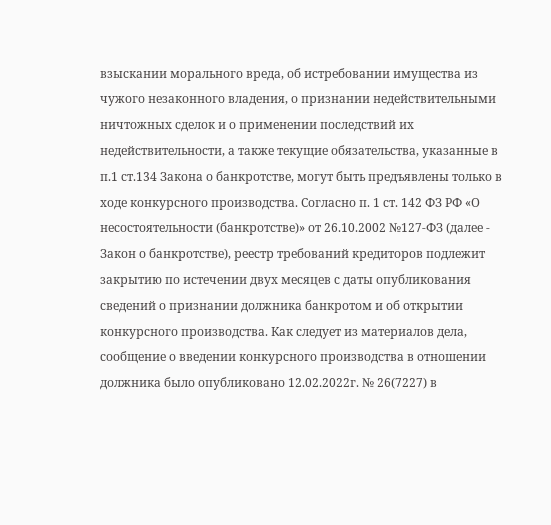взыскании морального вреда, об истребовании имущества из чужого незаконного владения, о признании недействительными ничтожных сделок и о применении последствий их недействительности, а также текущие обязательства, указанные в п.1 ст.134 Закона о банкротстве, могут быть предъявлены только в ходе конкурсного производства. Согласно п. 1 ст. 142 ФЗ РФ «О несостоятельности (банкротстве)» от 26.10.2002 №127-ФЗ (далее - Закон о банкротстве), реестр требований кредиторов подлежит закрытию по истечении двух месяцев с даты опубликования сведений о признании должника банкротом и об открытии конкурсного производства. Как следует из материалов дела, сообщение о введении конкурсного производства в отношении должника было опубликовано 12.02.2022г. № 26(7227) в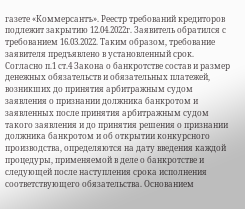газете «Коммерсантъ». Реестр требований кредиторов подлежит закрытию 12.04.2022г. Заявитель обратился с требованием 16.03.2022. Таким образом, требование заявителя предъявлено в установленный срок. Согласно п.1 ст.4 Закона о банкротстве состав и размер денежных обязательств и обязательных платежей, возникших до принятия арбитражным судом заявления о признании должника банкротом и заявленных после принятия арбитражным судом такого заявления и до принятия решения о признании должника банкротом и об открытии конкурсного производства, определяются на дату введения каждой процедуры, применяемой в деле о банкротстве и следующей после наступления срока исполнения соответствующего обязательства. Основанием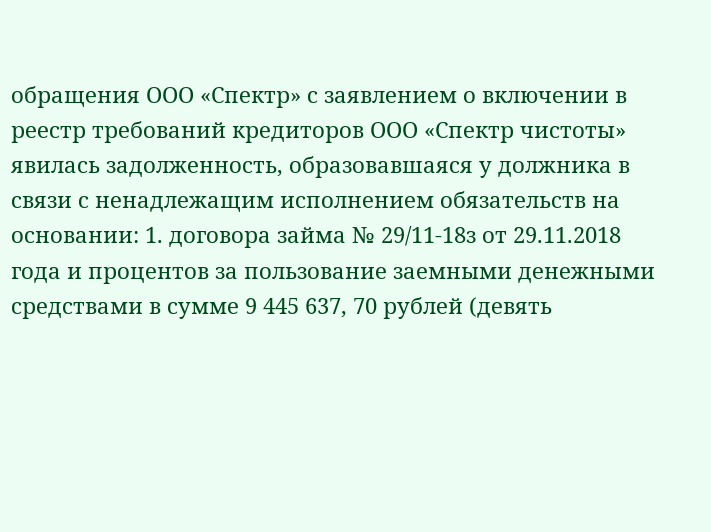обращения ООО «Спектр» с заявлением о включении в реестр требований кредиторов ООО «Спектр чистоты» явилась задолженность, образовавшаяся у должника в связи с ненадлежащим исполнением обязательств на основании: 1. договора займа № 29/11-18з от 29.11.2018 года и процентов за пользование заемными денежными средствами в сумме 9 445 637, 70 рублей (девять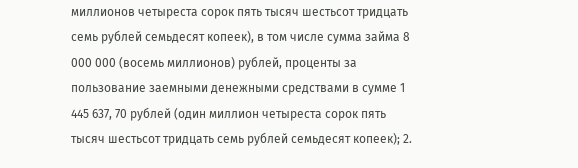миллионов четыреста сорок пять тысяч шестьсот тридцать семь рублей семьдесят копеек), в том числе сумма займа 8 000 000 (восемь миллионов) рублей, проценты за пользование заемными денежными средствами в сумме 1 445 637, 70 рублей (один миллион четыреста сорок пять тысяч шестьсот тридцать семь рублей семьдесят копеек); 2.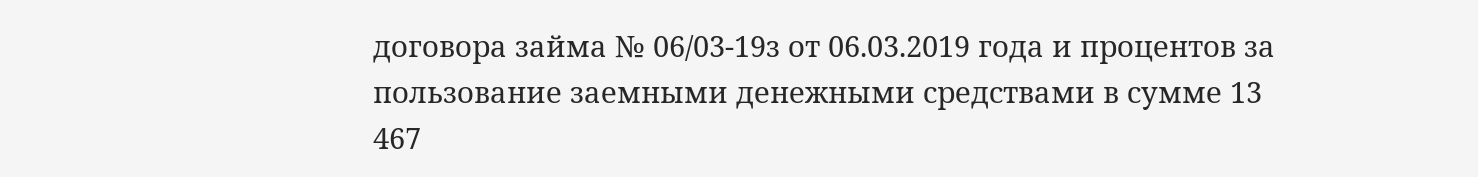договора займа № 06/03-19з от 06.03.2019 года и процентов за пользование заемными денежными средствами в сумме 13 467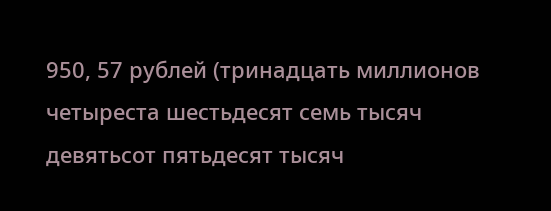950, 57 рублей (тринадцать миллионов четыреста шестьдесят семь тысяч девятьсот пятьдесят тысяч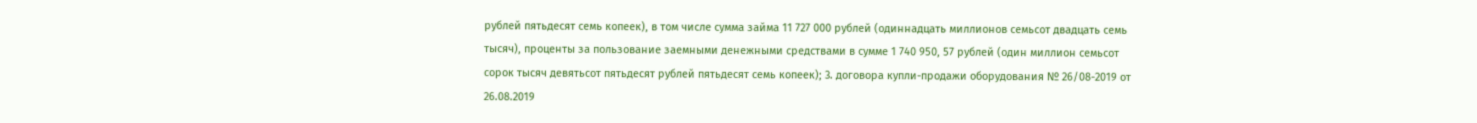рублей пятьдесят семь копеек), в том числе сумма займа 11 727 000 рублей (одиннадцать миллионов семьсот двадцать семь тысяч), проценты за пользование заемными денежными средствами в сумме 1 740 950, 57 рублей (один миллион семьсот сорок тысяч девятьсот пятьдесят рублей пятьдесят семь копеек); 3. договора купли-продажи оборудования № 26/08-2019 от 26.08.2019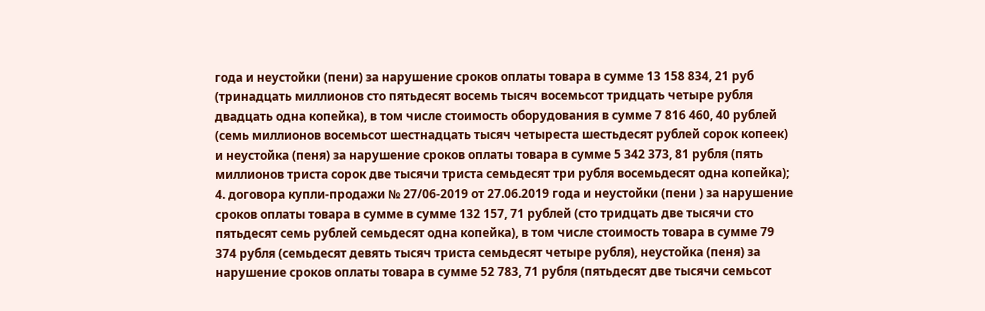года и неустойки (пени) за нарушение сроков оплаты товара в сумме 13 158 834, 21 руб (тринадцать миллионов сто пятьдесят восемь тысяч восемьсот тридцать четыре рубля двадцать одна копейка), в том числе стоимость оборудования в сумме 7 816 460, 40 рублей (семь миллионов восемьсот шестнадцать тысяч четыреста шестьдесят рублей сорок копеек) и неустойка (пеня) за нарушение сроков оплаты товара в сумме 5 342 373, 81 рубля (пять миллионов триста сорок две тысячи триста семьдесят три рубля восемьдесят одна копейка); 4. договора купли-продажи № 27/06-2019 от 27.06.2019 года и неустойки (пени ) за нарушение сроков оплаты товара в сумме в сумме 132 157, 71 рублей (сто тридцать две тысячи сто пятьдесят семь рублей семьдесят одна копейка), в том числе стоимость товара в сумме 79 374 рубля (семьдесят девять тысяч триста семьдесят четыре рубля), неустойка (пеня) за нарушение сроков оплаты товара в сумме 52 783, 71 рубля (пятьдесят две тысячи семьсот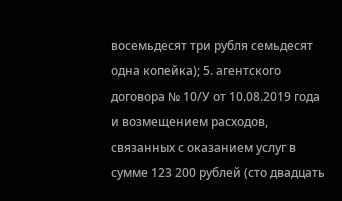восемьдесят три рубля семьдесят одна копейка); 5. агентского договора № 10/У от 10.08.2019 года и возмещением расходов, связанных с оказанием услуг в сумме 123 200 рублей (сто двадцать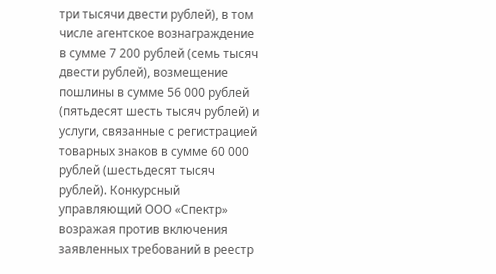три тысячи двести рублей), в том числе агентское вознаграждение в сумме 7 200 рублей (семь тысяч двести рублей), возмещение пошлины в сумме 56 000 рублей (пятьдесят шесть тысяч рублей) и услуги, связанные с регистрацией товарных знаков в сумме 60 000 рублей (шестьдесят тысяч рублей). Конкурсный управляющий ООО «Спектр» возражая против включения заявленных требований в реестр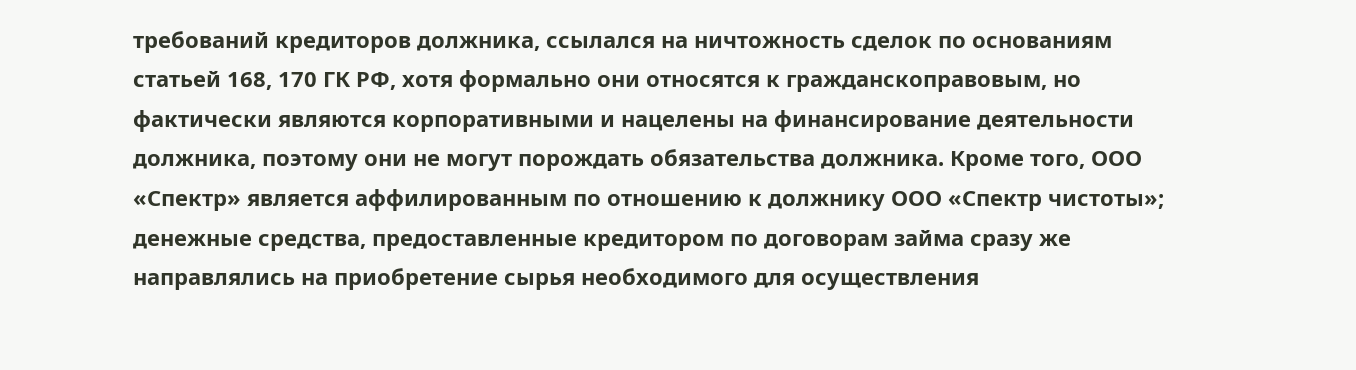требований кредиторов должника, ссылался на ничтожность сделок по основаниям статьей 168, 170 ГК РФ, хотя формально они относятся к гражданскоправовым, но фактически являются корпоративными и нацелены на финансирование деятельности должника, поэтому они не могут порождать обязательства должника. Кроме того, ООО «Спектр» является аффилированным по отношению к должнику ООО «Спектр чистоты»; денежные средства, предоставленные кредитором по договорам займа сразу же направлялись на приобретение сырья необходимого для осуществления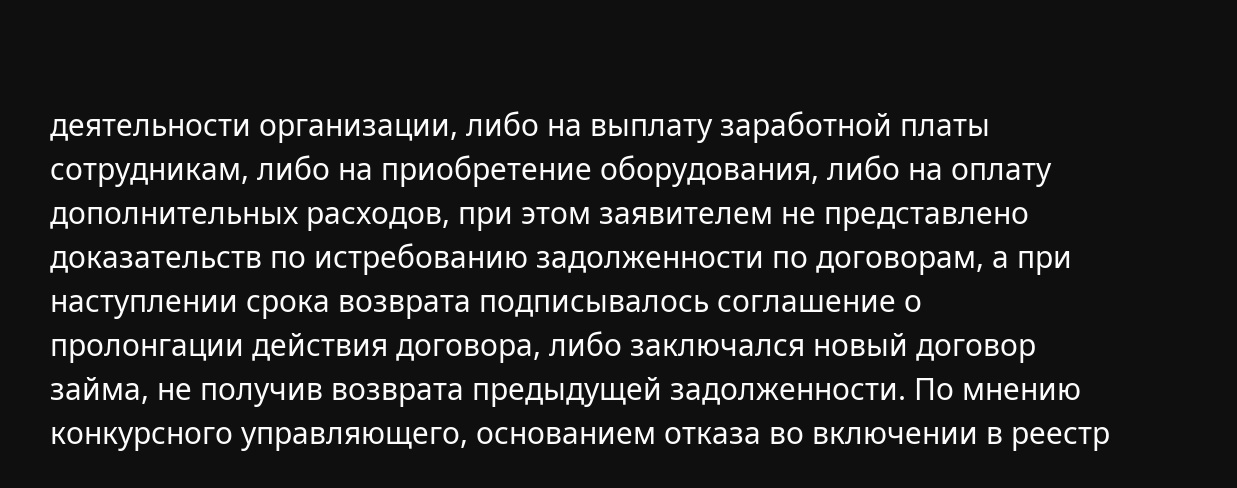деятельности организации, либо на выплату заработной платы сотрудникам, либо на приобретение оборудования, либо на оплату дополнительных расходов, при этом заявителем не представлено доказательств по истребованию задолженности по договорам, а при наступлении срока возврата подписывалось соглашение о пролонгации действия договора, либо заключался новый договор займа, не получив возврата предыдущей задолженности. По мнению конкурсного управляющего, основанием отказа во включении в реестр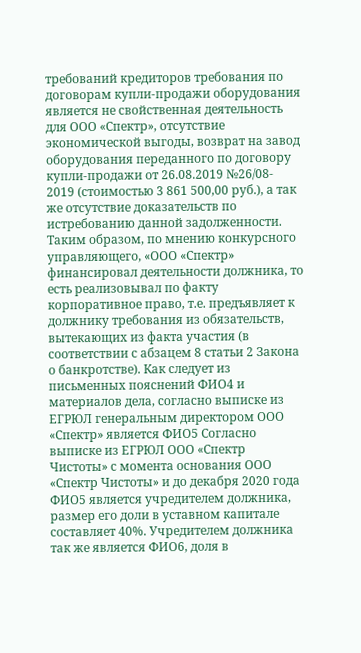требований кредиторов требования по договорам купли-продажи оборудования является не свойственная деятельность для ООО «Спектр», отсутствие экономической выгоды, возврат на завод оборудования переданного по договору купли-продажи от 26.08.2019 №26/08- 2019 (стоимостью 3 861 500,00 руб.), а так же отсутствие доказательств по истребованию данной задолженности. Таким образом, по мнению конкурсного управляющего, «ООО «Спектр» финансировал деятельности должника, то есть реализовывал по факту корпоративное право, т.е. предъявляет к должнику требования из обязательств, вытекающих из факта участия (в соответствии с абзацем 8 статьи 2 Закона о банкротстве). Как следует из письменных пояснений ФИО4 и материалов дела, согласно выписке из ЕГРЮЛ генеральным директором ООО «Спектр» является ФИО5 Согласно выписке из ЕГРЮЛ ООО «Спектр Чистоты» с момента основания ООО «Спектр Чистоты» и до декабря 2020 года ФИО5 является учредителем должника, размер его доли в уставном капитале составляет 40%. Учредителем должника так же является ФИО6, доля в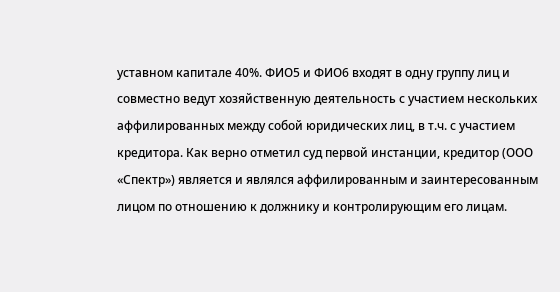уставном капитале 40%. ФИО5 и ФИО6 входят в одну группу лиц и совместно ведут хозяйственную деятельность с участием нескольких аффилированных между собой юридических лиц, в т.ч. с участием кредитора. Как верно отметил суд первой инстанции, кредитор (ООО «Спектр») является и являлся аффилированным и заинтересованным лицом по отношению к должнику и контролирующим его лицам.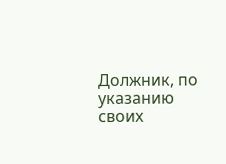Должник, по указанию своих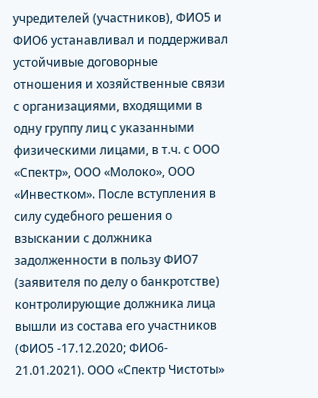учредителей (участников), ФИО5 и ФИО6 устанавливал и поддерживал устойчивые договорные отношения и хозяйственные связи с организациями, входящими в одну группу лиц с указанными физическими лицами, в т.ч. с ООО «Спектр», ООО «Молоко», ООО «Инвестком». После вступления в силу судебного решения о взыскании с должника задолженности в пользу ФИО7 (заявителя по делу о банкротстве) контролирующие должника лица вышли из состава его участников (ФИО5 -17.12.2020; ФИО6- 21.01.2021). ООО «Спектр Чистоты»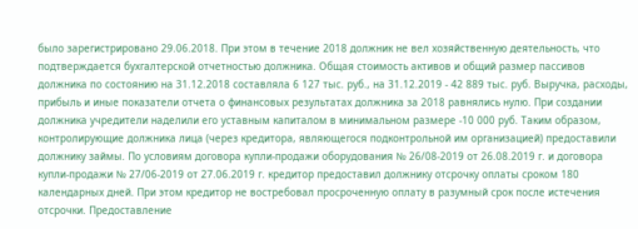было зарегистрировано 29.06.2018. При этом в течение 2018 должник не вел хозяйственную деятельность, что подтверждается бухгалтерской отчетностью должника. Общая стоимость активов и общий размер пассивов должника по состоянию на 31.12.2018 составляла 6 127 тыс. руб., на 31.12.2019 - 42 889 тыс. руб. Выручка, расходы, прибыль и иные показатели отчета о финансовых результатах должника за 2018 равнялись нулю. При создании должника учредители наделили его уставным капиталом в минимальном размере -10 000 руб. Таким образом, контролирующие должника лица (через кредитора, являющегося подконтрольной им организацией) предоставили должнику займы. По условиям договора купли-продажи оборудования № 26/08-2019 от 26.08.2019 г. и договора купли-продажи № 27/06-2019 от 27.06.2019 г. кредитор предоставил должнику отсрочку оплаты сроком 180 календарных дней. При этом кредитор не востребовал просроченную оплату в разумный срок после истечения отсрочки. Предоставление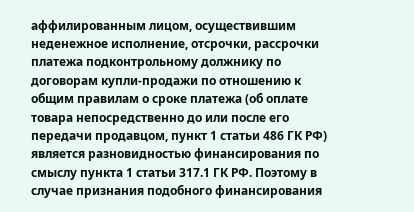аффилированным лицом, осуществившим неденежное исполнение, отсрочки, рассрочки платежа подконтрольному должнику по договорам купли-продажи по отношению к общим правилам о сроке платежа (об оплате товара непосредственно до или после его передачи продавцом, пункт 1 статьи 486 ГК РФ) является разновидностью финансирования по смыслу пункта 1 статьи 317.1 ГК РФ. Поэтому в случае признания подобного финансирования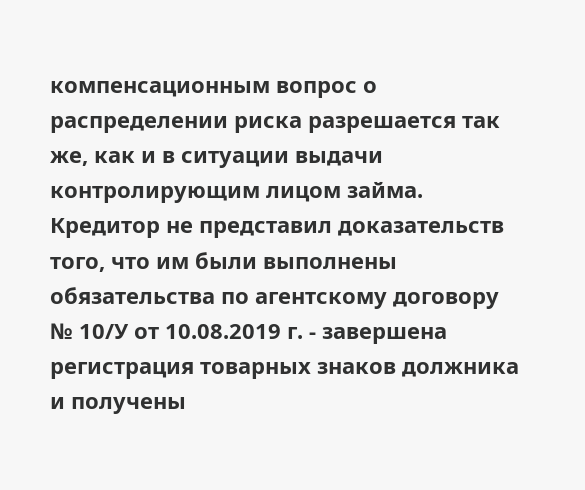компенсационным вопрос о распределении риска разрешается так же, как и в ситуации выдачи контролирующим лицом займа. Кредитор не представил доказательств того, что им были выполнены обязательства по агентскому договору № 10/У от 10.08.2019 г. - завершена регистрация товарных знаков должника и получены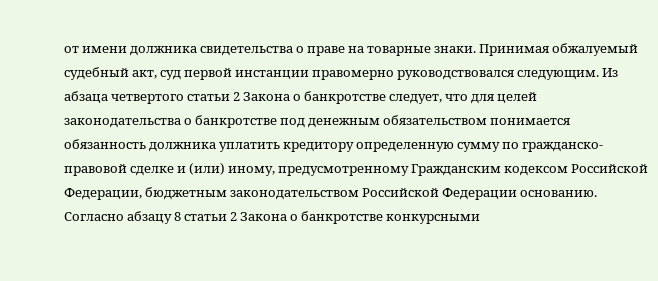от имени должника свидетельства о праве на товарные знаки. Принимая обжалуемый судебный акт, суд первой инстанции правомерно руководствовался следующим. Из абзаца четвертого статьи 2 Закона о банкротстве следует, что для целей законодательства о банкротстве под денежным обязательством понимается обязанность должника уплатить кредитору определенную сумму по гражданско-правовой сделке и (или) иному, предусмотренному Гражданским кодексом Российской Федерации, бюджетным законодательством Российской Федерации основанию. Согласно абзацу 8 статьи 2 Закона о банкротстве конкурсными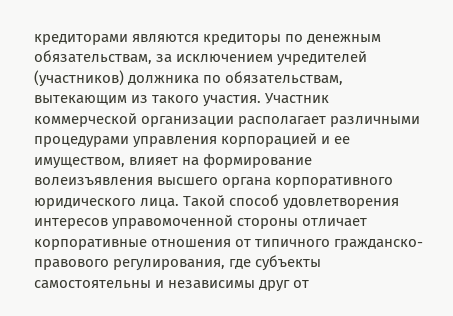кредиторами являются кредиторы по денежным обязательствам, за исключением учредителей (участников) должника по обязательствам, вытекающим из такого участия. Участник коммерческой организации располагает различными процедурами управления корпорацией и ее имуществом, влияет на формирование волеизъявления высшего органа корпоративного юридического лица. Такой способ удовлетворения интересов управомоченной стороны отличает корпоративные отношения от типичного гражданско-правового регулирования, где субъекты самостоятельны и независимы друг от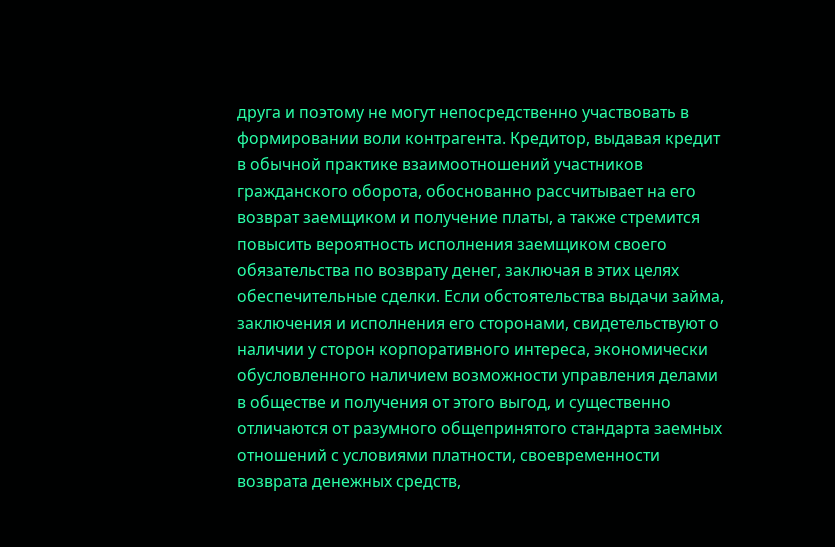друга и поэтому не могут непосредственно участвовать в формировании воли контрагента. Кредитор, выдавая кредит в обычной практике взаимоотношений участников гражданского оборота, обоснованно рассчитывает на его возврат заемщиком и получение платы, а также стремится повысить вероятность исполнения заемщиком своего обязательства по возврату денег, заключая в этих целях обеспечительные сделки. Если обстоятельства выдачи займа, заключения и исполнения его сторонами, свидетельствуют о наличии у сторон корпоративного интереса, экономически обусловленного наличием возможности управления делами в обществе и получения от этого выгод, и существенно отличаются от разумного общепринятого стандарта заемных отношений с условиями платности, своевременности возврата денежных средств,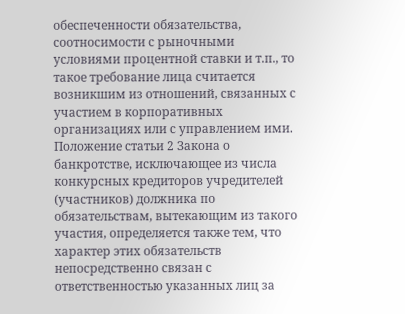обеспеченности обязательства, соотносимости с рыночными условиями процентной ставки и т.п., то такое требование лица считается возникшим из отношений, связанных с участием в корпоративных организациях или с управлением ими. Положение статьи 2 Закона о банкротстве, исключающее из числа конкурсных кредиторов учредителей (участников) должника по обязательствам, вытекающим из такого участия, определяется также тем, что характер этих обязательств непосредственно связан с ответственностью указанных лиц за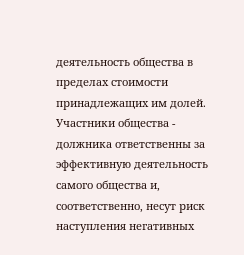деятельность общества в пределах стоимости принадлежащих им долей. Участники общества - должника ответственны за эффективную деятельность самого общества и, соответственно, несут риск наступления негативных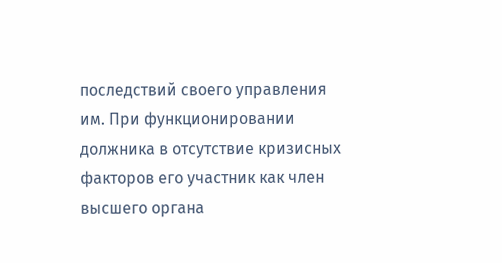последствий своего управления им. При функционировании должника в отсутствие кризисных факторов его участник как член высшего органа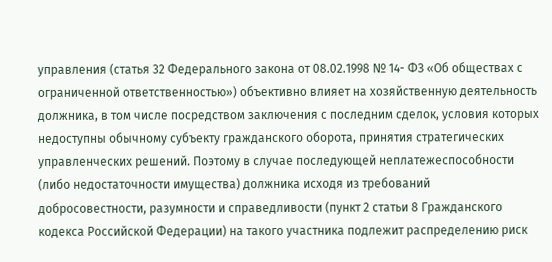управления (статья 32 Федерального закона от 08.02.1998 № 14- ФЗ «Об обществах с ограниченной ответственностью») объективно влияет на хозяйственную деятельность должника, в том числе посредством заключения с последним сделок, условия которых недоступны обычному субъекту гражданского оборота, принятия стратегических управленческих решений. Поэтому в случае последующей неплатежеспособности (либо недостаточности имущества) должника исходя из требований добросовестности, разумности и справедливости (пункт 2 статьи 8 Гражданского кодекса Российской Федерации) на такого участника подлежит распределению риск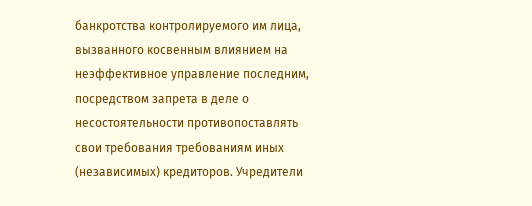банкротства контролируемого им лица, вызванного косвенным влиянием на неэффективное управление последним, посредством запрета в деле о несостоятельности противопоставлять свои требования требованиям иных (независимых) кредиторов. Учредители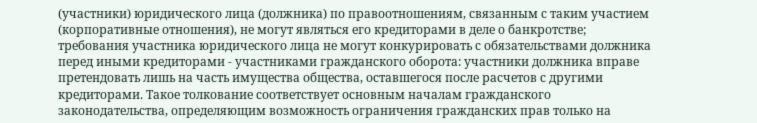(участники) юридического лица (должника) по правоотношениям, связанным с таким участием (корпоративные отношения), не могут являться его кредиторами в деле о банкротстве; требования участника юридического лица не могут конкурировать с обязательствами должника перед иными кредиторами - участниками гражданского оборота: участники должника вправе претендовать лишь на часть имущества общества, оставшегося после расчетов с другими кредиторами. Такое толкование соответствует основным началам гражданского законодательства, определяющим возможность ограничения гражданских прав только на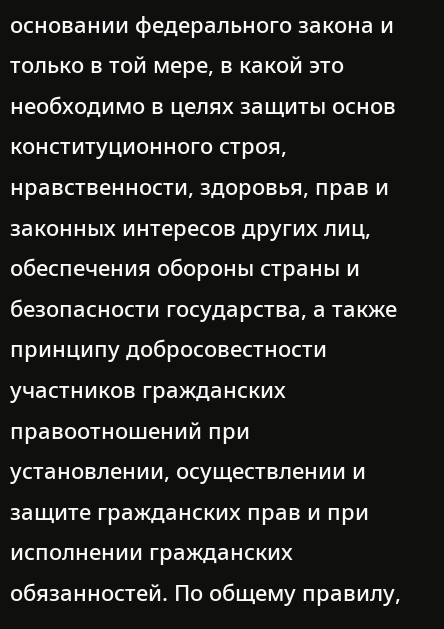основании федерального закона и только в той мере, в какой это необходимо в целях защиты основ конституционного строя, нравственности, здоровья, прав и законных интересов других лиц, обеспечения обороны страны и безопасности государства, а также принципу добросовестности участников гражданских правоотношений при установлении, осуществлении и защите гражданских прав и при исполнении гражданских обязанностей. По общему правилу,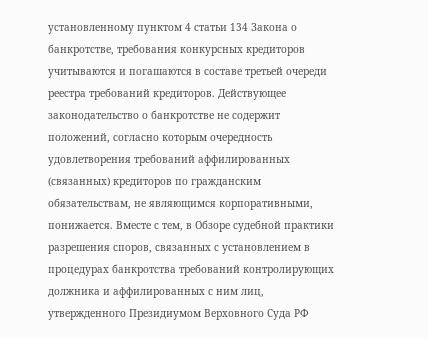установленному пунктом 4 статьи 134 Закона о банкротстве, требования конкурсных кредиторов учитываются и погашаются в составе третьей очереди реестра требований кредиторов. Действующее законодательство о банкротстве не содержит положений, согласно которым очередность удовлетворения требований аффилированных (связанных) кредиторов по гражданским обязательствам, не являющимся корпоративными, понижается. Вместе с тем, в Обзоре судебной практики разрешения споров, связанных с установлением в процедурах банкротства требований контролирующих должника и аффилированных с ним лиц, утвержденного Президиумом Верховного Суда РФ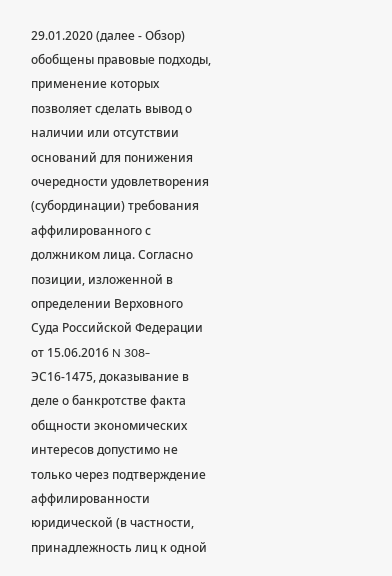29.01.2020 (далее - Обзор) обобщены правовые подходы, применение которых позволяет сделать вывод о наличии или отсутствии оснований для понижения очередности удовлетворения (субординации) требования аффилированного с должником лица. Согласно позиции, изложенной в определении Верховного Суда Российской Федерации от 15.06.2016 N 308-ЭС16-1475, доказывание в деле о банкротстве факта общности экономических интересов допустимо не только через подтверждение аффилированности юридической (в частности, принадлежность лиц к одной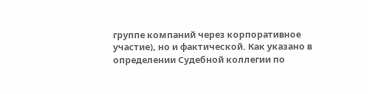группе компаний через корпоративное участие), но и фактической. Как указано в определении Судебной коллегии по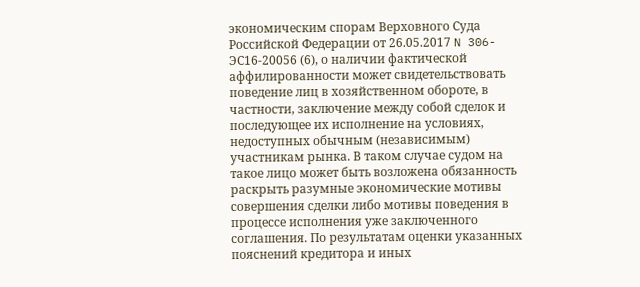экономическим спорам Верховного Суда Российской Федерации от 26.05.2017 N 306-ЭС16-20056 (6), о наличии фактической аффилированности может свидетельствовать поведение лиц в хозяйственном обороте, в частности, заключение между собой сделок и последующее их исполнение на условиях, недоступных обычным (независимым) участникам рынка. В таком случае судом на такое лицо может быть возложена обязанность раскрыть разумные экономические мотивы совершения сделки либо мотивы поведения в процессе исполнения уже заключенного соглашения. По результатам оценки указанных пояснений кредитора и иных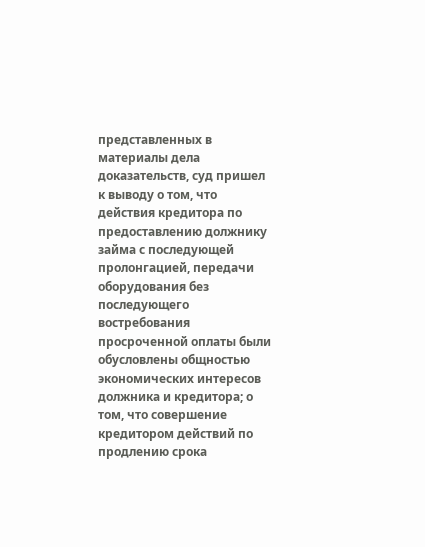представленных в материалы дела доказательств, суд пришел к выводу о том, что действия кредитора по предоставлению должнику займа с последующей пролонгацией, передачи оборудования без последующего востребования просроченной оплаты были обусловлены общностью экономических интересов должника и кредитора; о том, что совершение кредитором действий по продлению срока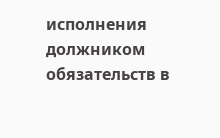исполнения должником обязательств в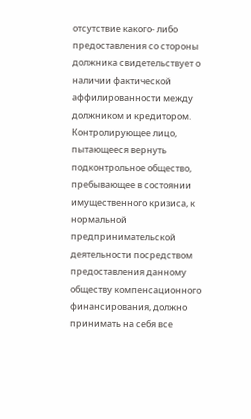отсутствие какого- либо предоставления со стороны должника свидетельствует о наличии фактической аффилированности между должником и кредитором. Контролирующее лицо, пытающееся вернуть подконтрольное общество, пребывающее в состоянии имущественного кризиса, к нормальной предпринимательской деятельности посредством предоставления данному обществу компенсационного финансирования, должно принимать на себя все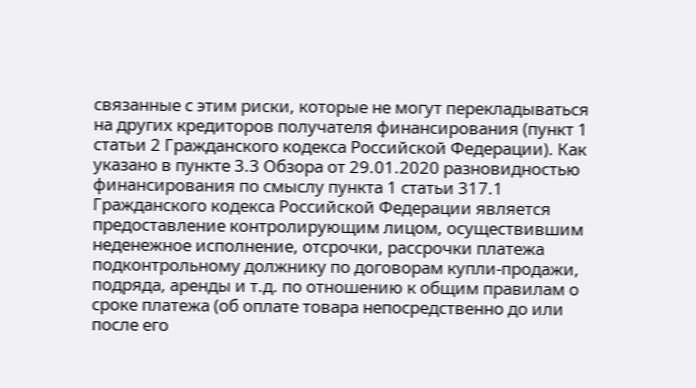связанные с этим риски, которые не могут перекладываться на других кредиторов получателя финансирования (пункт 1 статьи 2 Гражданского кодекса Российской Федерации). Как указано в пункте 3.3 Обзора от 29.01.2020 разновидностью финансирования по смыслу пункта 1 статьи 317.1 Гражданского кодекса Российской Федерации является предоставление контролирующим лицом, осуществившим неденежное исполнение, отсрочки, рассрочки платежа подконтрольному должнику по договорам купли-продажи, подряда, аренды и т.д. по отношению к общим правилам о сроке платежа (об оплате товара непосредственно до или после его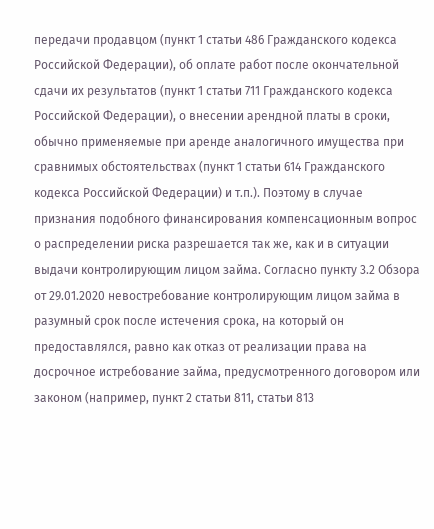передачи продавцом (пункт 1 статьи 486 Гражданского кодекса Российской Федерации), об оплате работ после окончательной сдачи их результатов (пункт 1 статьи 711 Гражданского кодекса Российской Федерации), о внесении арендной платы в сроки, обычно применяемые при аренде аналогичного имущества при сравнимых обстоятельствах (пункт 1 статьи 614 Гражданского кодекса Российской Федерации) и т.п.). Поэтому в случае признания подобного финансирования компенсационным вопрос о распределении риска разрешается так же, как и в ситуации выдачи контролирующим лицом займа. Согласно пункту 3.2 Обзора от 29.01.2020 невостребование контролирующим лицом займа в разумный срок после истечения срока, на который он предоставлялся, равно как отказ от реализации права на досрочное истребование займа, предусмотренного договором или законом (например, пункт 2 статьи 811, статьи 813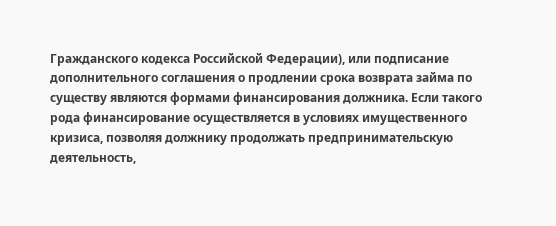Гражданского кодекса Российской Федерации), или подписание дополнительного соглашения о продлении срока возврата займа по существу являются формами финансирования должника. Если такого рода финансирование осуществляется в условиях имущественного кризиса, позволяя должнику продолжать предпринимательскую деятельность,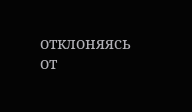отклоняясь от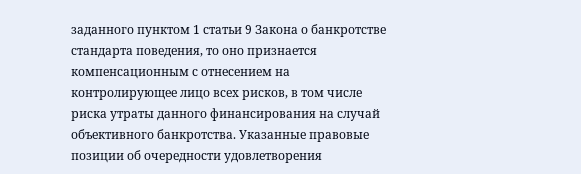заданного пунктом 1 статьи 9 Закона о банкротстве стандарта поведения, то оно признается компенсационным с отнесением на контролирующее лицо всех рисков, в том числе риска утраты данного финансирования на случай объективного банкротства. Указанные правовые позиции об очередности удовлетворения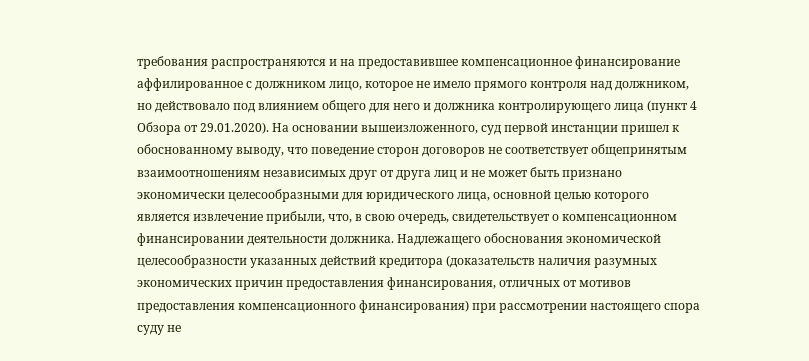требования распространяются и на предоставившее компенсационное финансирование аффилированное с должником лицо, которое не имело прямого контроля над должником, но действовало под влиянием общего для него и должника контролирующего лица (пункт 4 Обзора от 29.01.2020). На основании вышеизложенного, суд первой инстанции пришел к обоснованному выводу, что поведение сторон договоров не соответствует общепринятым взаимоотношениям независимых друг от друга лиц и не может быть признано экономически целесообразными для юридического лица, основной целью которого является извлечение прибыли, что, в свою очередь, свидетельствует о компенсационном финансировании деятельности должника. Надлежащего обоснования экономической целесообразности указанных действий кредитора (доказательств наличия разумных экономических причин предоставления финансирования, отличных от мотивов предоставления компенсационного финансирования) при рассмотрении настоящего спора суду не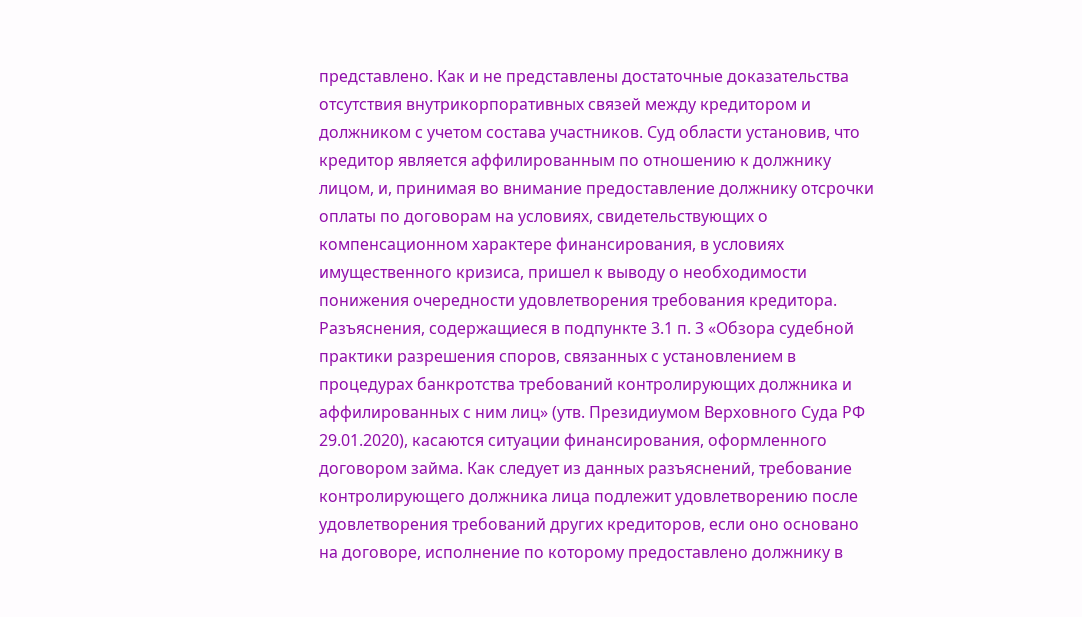представлено. Как и не представлены достаточные доказательства отсутствия внутрикорпоративных связей между кредитором и должником с учетом состава участников. Суд области установив, что кредитор является аффилированным по отношению к должнику лицом, и, принимая во внимание предоставление должнику отсрочки оплаты по договорам на условиях, свидетельствующих о компенсационном характере финансирования, в условиях имущественного кризиса, пришел к выводу о необходимости понижения очередности удовлетворения требования кредитора. Разъяснения, содержащиеся в подпункте 3.1 п. 3 «Обзора судебной практики разрешения споров, связанных с установлением в процедурах банкротства требований контролирующих должника и аффилированных с ним лиц» (утв. Президиумом Верховного Суда РФ 29.01.2020), касаются ситуации финансирования, оформленного договором займа. Как следует из данных разъяснений, требование контролирующего должника лица подлежит удовлетворению после удовлетворения требований других кредиторов, если оно основано на договоре, исполнение по которому предоставлено должнику в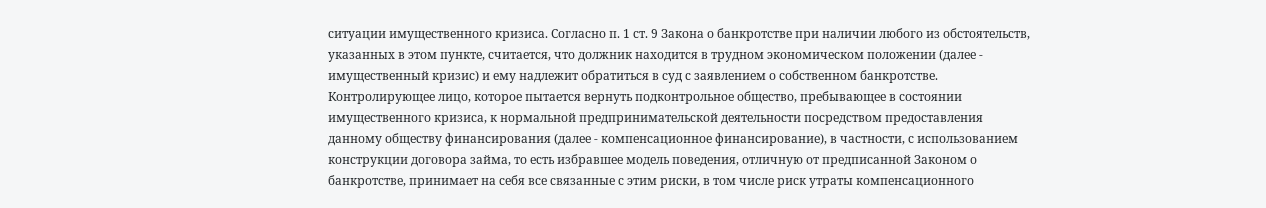ситуации имущественного кризиса. Согласно п. 1 ст. 9 Закона о банкротстве при наличии любого из обстоятельств, указанных в этом пункте, считается, что должник находится в трудном экономическом положении (далее - имущественный кризис) и ему надлежит обратиться в суд с заявлением о собственном банкротстве. Контролирующее лицо, которое пытается вернуть подконтрольное общество, пребывающее в состоянии имущественного кризиса, к нормальной предпринимательской деятельности посредством предоставления данному обществу финансирования (далее - компенсационное финансирование), в частности, с использованием конструкции договора займа, то есть избравшее модель поведения, отличную от предписанной Законом о банкротстве, принимает на себя все связанные с этим риски, в том числе риск утраты компенсационного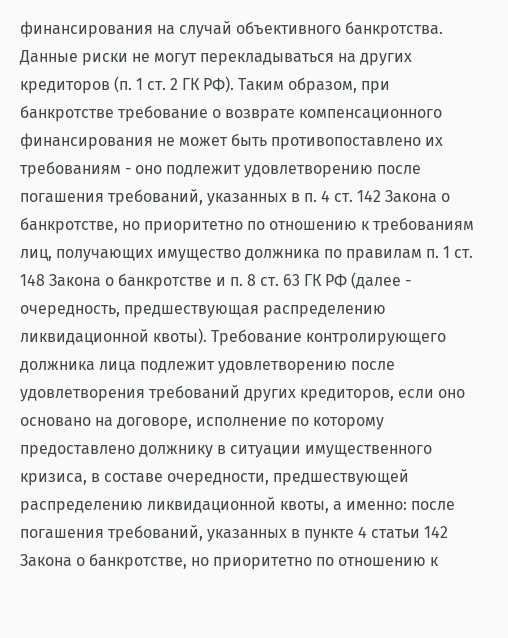финансирования на случай объективного банкротства. Данные риски не могут перекладываться на других кредиторов (п. 1 ст. 2 ГК РФ). Таким образом, при банкротстве требование о возврате компенсационного финансирования не может быть противопоставлено их требованиям - оно подлежит удовлетворению после погашения требований, указанных в п. 4 ст. 142 Закона о банкротстве, но приоритетно по отношению к требованиям лиц, получающих имущество должника по правилам п. 1 ст. 148 Закона о банкротстве и п. 8 ст. 63 ГК РФ (далее - очередность, предшествующая распределению ликвидационной квоты). Требование контролирующего должника лица подлежит удовлетворению после удовлетворения требований других кредиторов, если оно основано на договоре, исполнение по которому предоставлено должнику в ситуации имущественного кризиса, в составе очередности, предшествующей распределению ликвидационной квоты, а именно: после погашения требований, указанных в пункте 4 статьи 142 Закона о банкротстве, но приоритетно по отношению к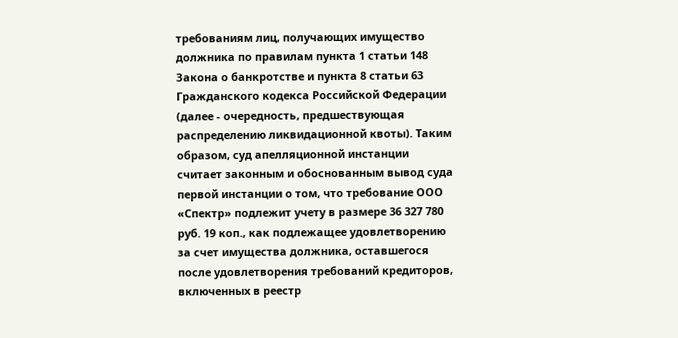требованиям лиц, получающих имущество должника по правилам пункта 1 статьи 148 Закона о банкротстве и пункта 8 статьи 63 Гражданского кодекса Российской Федерации (далее - очередность, предшествующая распределению ликвидационной квоты). Таким образом, суд апелляционной инстанции считает законным и обоснованным вывод суда первой инстанции о том, что требование ООО «Спектр» подлежит учету в размере 36 327 780 руб. 19 коп., как подлежащее удовлетворению за счет имущества должника, оставшегося после удовлетворения требований кредиторов, включенных в реестр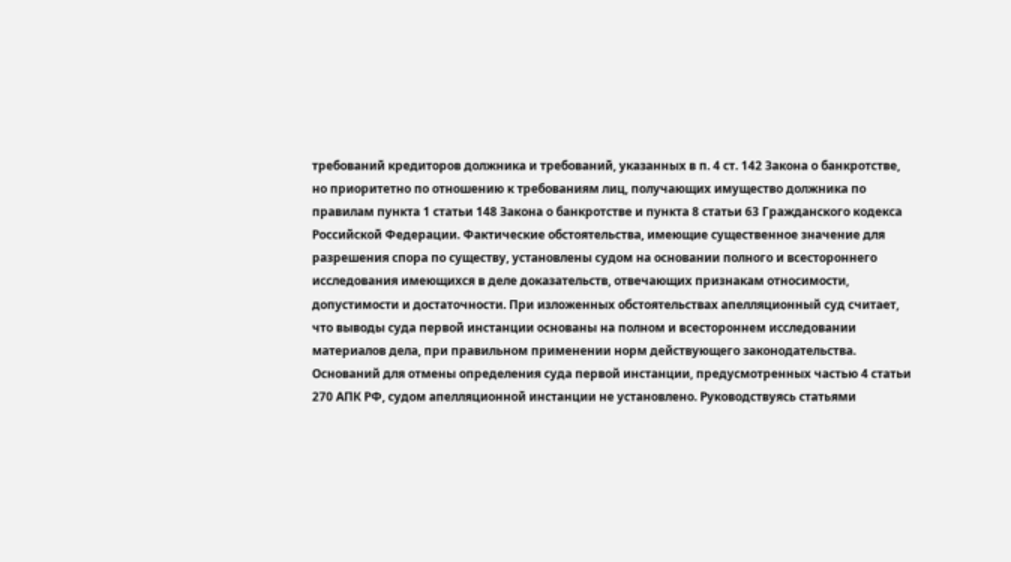требований кредиторов должника и требований, указанных в п. 4 ст. 142 Закона о банкротстве, но приоритетно по отношению к требованиям лиц, получающих имущество должника по правилам пункта 1 статьи 148 Закона о банкротстве и пункта 8 статьи 63 Гражданского кодекса Российской Федерации. Фактические обстоятельства, имеющие существенное значение для разрешения спора по существу, установлены судом на основании полного и всестороннего исследования имеющихся в деле доказательств, отвечающих признакам относимости, допустимости и достаточности. При изложенных обстоятельствах апелляционный суд считает, что выводы суда первой инстанции основаны на полном и всестороннем исследовании материалов дела, при правильном применении норм действующего законодательства. Оснований для отмены определения суда первой инстанции, предусмотренных частью 4 статьи 270 АПК РФ, судом апелляционной инстанции не установлено. Руководствуясь статьями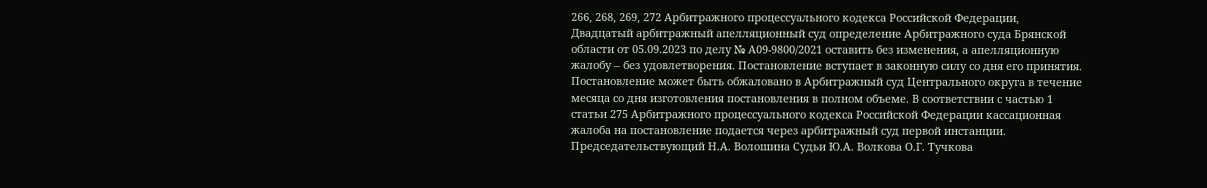266, 268, 269, 272 Арбитражного процессуального кодекса Российской Федерации, Двадцатый арбитражный апелляционный суд определение Арбитражного суда Брянской области от 05.09.2023 по делу № А09-9800/2021 оставить без изменения, а апелляционную жалобу – без удовлетворения. Постановление вступает в законную силу со дня его принятия. Постановление может быть обжаловано в Арбитражный суд Центрального округа в течение месяца со дня изготовления постановления в полном объеме. В соответствии с частью 1 статьи 275 Арбитражного процессуального кодекса Российской Федерации кассационная жалоба на постановление подается через арбитражный суд первой инстанции. Председательствующий Н.А. Волошина Судьи Ю.А. Волкова О.Г. Тучкова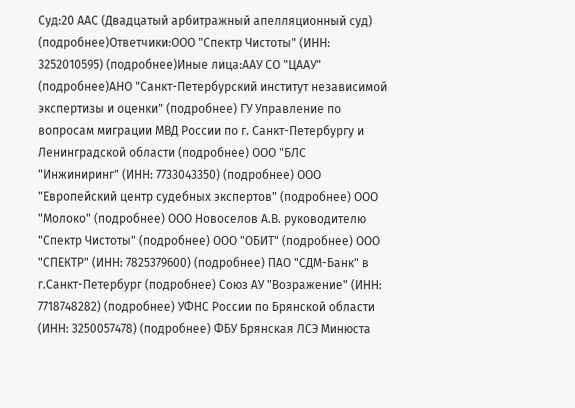Суд:20 ААС (Двадцатый арбитражный апелляционный суд) (подробнее)Ответчики:ООО "Спектр Чистоты" (ИНН: 3252010595) (подробнее)Иные лица:ААУ СО "ЦААУ" (подробнее)АНО "Санкт-Петербурский институт независимой экспертизы и оценки" (подробнее) ГУ Управление по вопросам миграции МВД России по г. Санкт-Петербургу и Ленинградской области (подробнее) ООО "БЛС "Инжиниринг" (ИНН: 7733043350) (подробнее) ООО "Европейский центр судебных экспертов" (подробнее) ООО "Молоко" (подробнее) ООО Новоселов А.В. руководителю "Спектр Чистоты" (подробнее) ООО "ОБИТ" (подробнее) ООО "СПЕКТР" (ИНН: 7825379600) (подробнее) ПАО "СДМ-Банк" в г.Санкт-Петербург (подробнее) Союз АУ "Возражение" (ИНН: 7718748282) (подробнее) УФНС России по Брянской области (ИНН: 3250057478) (подробнее) ФБУ Брянская ЛСЭ Минюста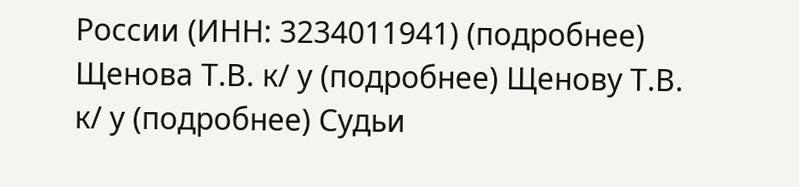России (ИНН: 3234011941) (подробнее) Щенова Т.В. к/ у (подробнее) Щенову Т.В. к/ у (подробнее) Судьи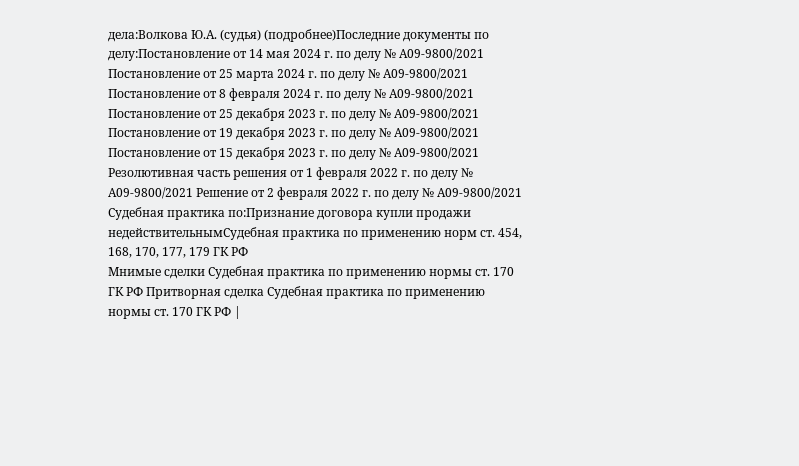дела:Волкова Ю.А. (судья) (подробнее)Последние документы по делу:Постановление от 14 мая 2024 г. по делу № А09-9800/2021 Постановление от 25 марта 2024 г. по делу № А09-9800/2021 Постановление от 8 февраля 2024 г. по делу № А09-9800/2021 Постановление от 25 декабря 2023 г. по делу № А09-9800/2021 Постановление от 19 декабря 2023 г. по делу № А09-9800/2021 Постановление от 15 декабря 2023 г. по делу № А09-9800/2021 Резолютивная часть решения от 1 февраля 2022 г. по делу № А09-9800/2021 Решение от 2 февраля 2022 г. по делу № А09-9800/2021 Судебная практика по:Признание договора купли продажи недействительнымСудебная практика по применению норм ст. 454, 168, 170, 177, 179 ГК РФ
Мнимые сделки Судебная практика по применению нормы ст. 170 ГК РФ Притворная сделка Судебная практика по применению нормы ст. 170 ГК РФ |